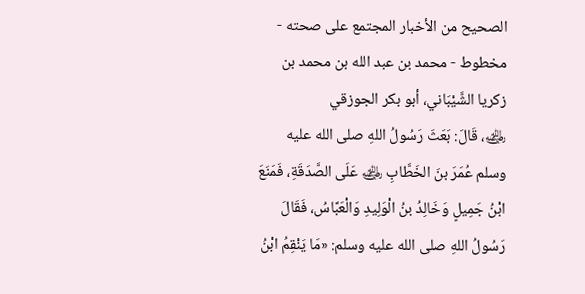الصحيح من الأخبار المجتمع على صحته - مخطوط - محمد بن عبد الله بن محمد بن زكريا الشَّيْبَاني، أبو بكر الجوزقي
﵁، قَالَ: بَعَثَ رَسُولُ اللهِ صلى الله عليه وسلم عُمَرَ بنَ الخَطَّابِ ﵁ عَلَى الصَّدَقَةِ، فَمَنَعَ ابْنُ جَمِيلٍ وَخَالِدُ بنُ الْوَلِيدِ وَالْعَبَّاسُ، فَقَالَ رَسُولُ اللهِ صلى الله عليه وسلم: «مَا يَنْقِمُ ابْنُ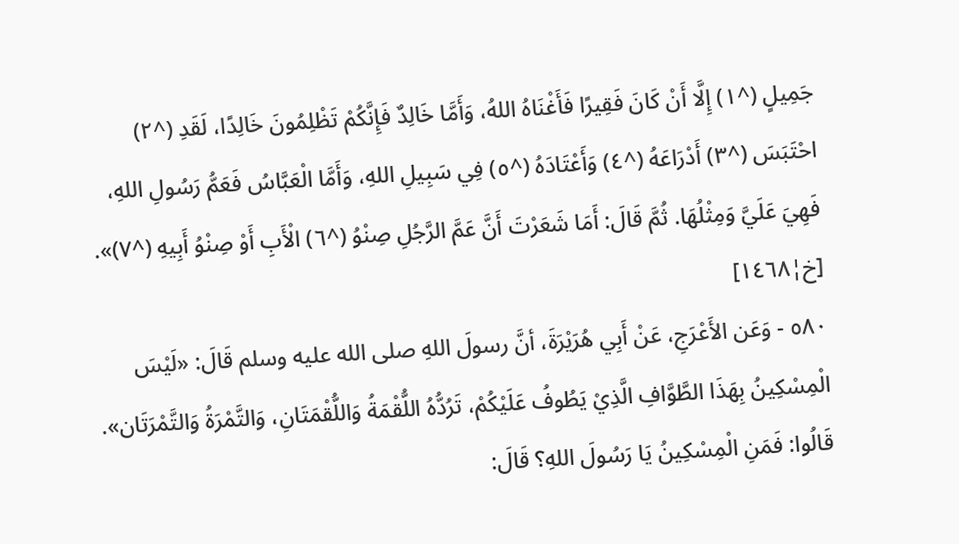جَمِيلٍ (^١) إِلَّا أَنْ كَانَ فَقِيرًا فَأَغْنَاهُ اللهُ، وَأَمَّا خَالِدٌ فَإِنَّكُمْ تَظْلِمُونَ خَالِدًا، لَقَدِ (^٢) احْتَبَسَ (^٣) أَدْرَاعَهُ (^٤) وَأَعْتَادَهُ (^٥) فِي سَبِيلِ اللهِ، وَأَمَّا الْعَبَّاسُ فَعَمُّ رَسُولِ اللهِ، فَهِيَ عَلَيَّ وَمِثْلُهَا. ثُمَّ قَالَ: أَمَا شَعَرْتَ أَنَّ عَمَّ الرَّجُلِ صِنْوُ (^٦) الْأَبِ أَوْ صِنْوُ أَبِيهِ (^٧)». [خ¦١٤٦٨]
٥٨٠ - وَعَن الأَعْرَجِ، عَنْ أَبِي هُرَيْرَةَ، أنَّ رسولَ اللهِ صلى الله عليه وسلم قَالَ: «لَيْسَ الْمِسْكِينُ بِهَذَا الطَّوَّافِ الَّذِيْ يَطُوفُ عَلَيْكُمْ، تَرُدُّهُ اللُّقْمَةُ وَاللُّقْمَتَانِ، وَالتَّمْرَةُ وَالتَّمْرَتَان». قَالُوا: فَمَنِ الْمِسْكِينُ يَا رَسُولَ اللهِ؟ قَالَ: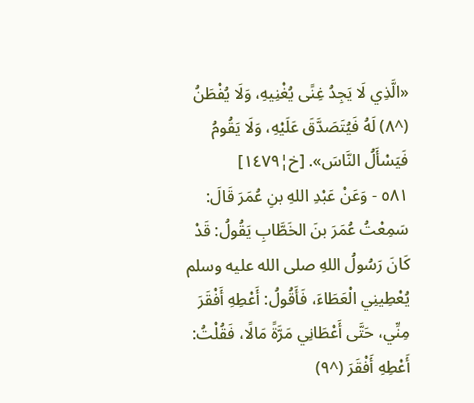«الَّذِي لَا يَجِدُ غِنًى يُغْنِيهِ، وَلَا يُفْطَنُ (^٨) لَهُ فَيُتَصَدَّقَ عَلَيْهِ، وَلَا يَقُومُ فَيَسْأَلُ النَّاسَ». [خ¦١٤٧٩]
٥٨١ - وَعَنْ عَبْدِ اللهِ بنِ عُمَرَ قَالَ: سَمِعْتُ عُمَرَ بنَ الخَطَّابِ يَقُولُ: قَدْ كَانَ رَسُولُ اللهِ صلى الله عليه وسلم يُعْطِينِي الْعَطَاءَ، فَأَقُولُ: أَعْطِهِ أَفْقَرَ مِنِّي، حَتَّى أَعْطَانِي مَرَّةً مَالًا، فَقُلْتُ: أَعْطِهِ أَفْقَرَ (^٩)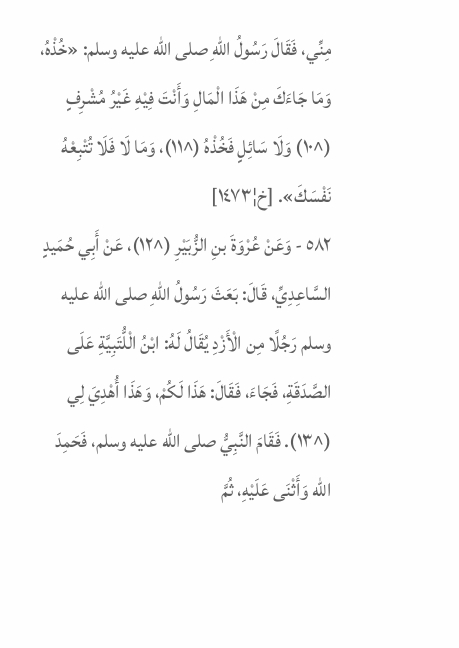مِنِّي، فَقَالَ رَسُولُ اللهِ صلى الله عليه وسلم: «خُذْهُ، وَمَا جَاءَكَ مِنْ هَذَا الْمَالِ وَأَنْتَ فِيْهِ غَيْرُ مُشْرِفٍ (^١٠) وَلَا سَائِلٍ فَخُذْهُ (^١١)، وَمَا لَا فَلَا تُتْبِعْهُ نَفْسَكَ». [خ¦١٤٧٣]
٥٨٢ - وَعَنْ عُرْوَةَ بنِ الزُّبَيْرِ (^١٢)، عَنْ أَبِي حُمَيدٍ السَّاعِدِيِّ، قَالَ: بَعَثَ رَسُولُ اللهِ صلى الله عليه وسلم رَجُلًا مِن الْأَزْدِ يُقَالُ لَهُ: ابْنُ الْلُّتَبِيَّةِ عَلَى الصَّدَقَةِ، فَجَاءَ، فَقَالَ: هَذَا لَكُمْ، وَهَذَا أُهْدِيَ لِي (^١٣). فَقَامَ النَّبِيُّ صلى الله عليه وسلم، فَحَمِدَ الله وَأَثْنَى عَلَيْهِ، ثُمَّ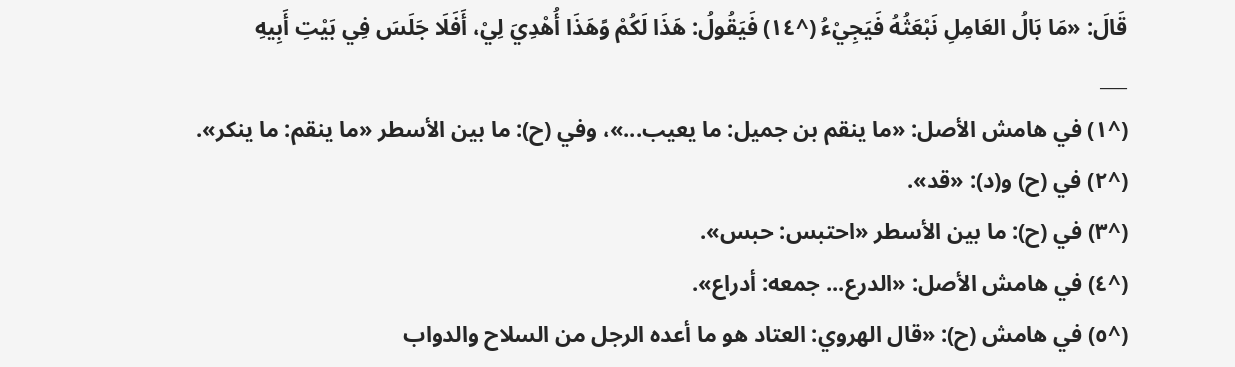قَالَ: «مَا بَالُ العَامِلِ نَبْعَثُهُ فَيَجِيْءُ (^١٤) فَيَقُولُ: هَذَا لَكُمْ وًهَذَا أُهْدِيَ لِيْ، أَفَلَا جَلَسَ فِي بَيْتِ أَبِيهِ
___
(^١) في هامش الأصل: «ما ينقم بن جميل: ما يعيب...»، وفي (ح): ما بين الأسطر «ما ينقم: ما ينكر».
(^٢) في (ح) و(د): «قد».
(^٣) في (ح): ما بين الأسطر «احتبس: حبس».
(^٤) في هامش الأصل: «الدرع... جمعه: أدراع».
(^٥) في هامش (ح): «قال الهروي: العتاد هو ما أعده الرجل من السلاح والدواب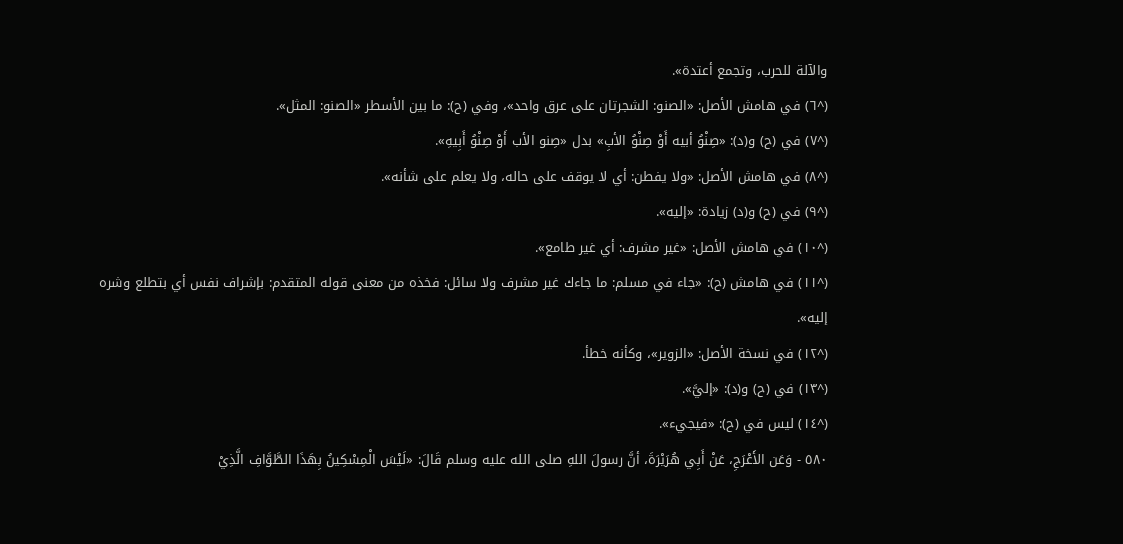والآلة للحرب، وتجمع أعتدة».
(^٦) في هامش الأصل: «الصنو: الشجرتان على عرق واحد»، وفي (ح): ما بين الأسطر «الصنو: المثل».
(^٧) في (ح) و(د): «صِنْوُ أبيه أَوْ صِنْوُ الأبِ» بدل «صِنو الأب أَوْ صِنْوُ أَبِيهِ».
(^٨) في هامش الأصل: «ولا يفطن: أي لا يوقف على حاله، ولا يعلم على شأنه».
(^٩) في (ح) و(د) زيادة: «إليه».
(^١٠) في هامش الأصل: «غير مشرف: أي غير طامع».
(^١١) في هامش (ح): «جاء في مسلم: ما جاءك غير مشرف ولا سائل: فخذه من معنى قوله المتقدم: بإشراف نفس أي بتطلع وشره إليه».
(^١٢) في نسخة الأصل: «الزوير»، وكأنه خطأ.
(^١٣) في (ح) و(د): «إليَّ».
(^١٤) ليس في (ح): «فيجيء».
٥٨٠ - وَعَن الأَعْرَجِ، عَنْ أَبِي هُرَيْرَةَ، أنَّ رسولَ اللهِ صلى الله عليه وسلم قَالَ: «لَيْسَ الْمِسْكِينُ بِهَذَا الطَّوَّافِ الَّذِيْ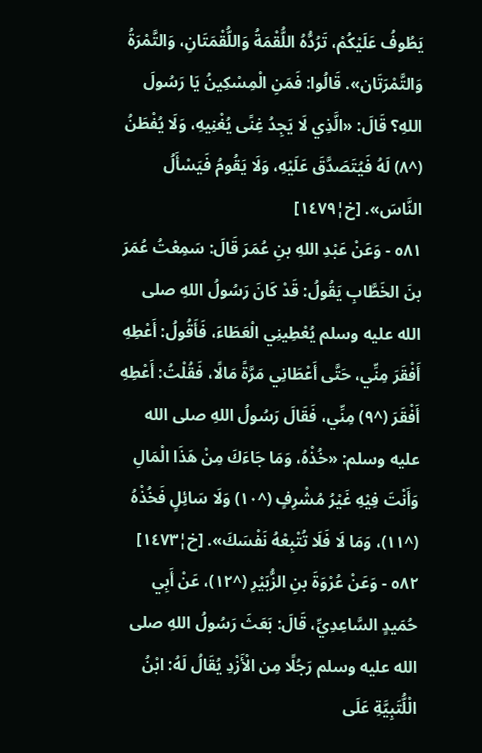يَطُوفُ عَلَيْكُمْ، تَرُدُّهُ اللُّقْمَةُ وَاللُّقْمَتَانِ، وَالتَّمْرَةُ وَالتَّمْرَتَان». قَالُوا: فَمَنِ الْمِسْكِينُ يَا رَسُولَ اللهِ؟ قَالَ: «الَّذِي لَا يَجِدُ غِنًى يُغْنِيهِ، وَلَا يُفْطَنُ (^٨) لَهُ فَيُتَصَدَّقَ عَلَيْهِ، وَلَا يَقُومُ فَيَسْأَلُ النَّاسَ». [خ¦١٤٧٩]
٥٨١ - وَعَنْ عَبْدِ اللهِ بنِ عُمَرَ قَالَ: سَمِعْتُ عُمَرَ بنَ الخَطَّابِ يَقُولُ: قَدْ كَانَ رَسُولُ اللهِ صلى الله عليه وسلم يُعْطِينِي الْعَطَاءَ، فَأَقُولُ: أَعْطِهِ أَفْقَرَ مِنِّي، حَتَّى أَعْطَانِي مَرَّةً مَالًا، فَقُلْتُ: أَعْطِهِ أَفْقَرَ (^٩) مِنِّي، فَقَالَ رَسُولُ اللهِ صلى الله عليه وسلم: «خُذْهُ، وَمَا جَاءَكَ مِنْ هَذَا الْمَالِ وَأَنْتَ فِيْهِ غَيْرُ مُشْرِفٍ (^١٠) وَلَا سَائِلٍ فَخُذْهُ (^١١)، وَمَا لَا فَلَا تُتْبِعْهُ نَفْسَكَ». [خ¦١٤٧٣]
٥٨٢ - وَعَنْ عُرْوَةَ بنِ الزُّبَيْرِ (^١٢)، عَنْ أَبِي حُمَيدٍ السَّاعِدِيِّ، قَالَ: بَعَثَ رَسُولُ اللهِ صلى الله عليه وسلم رَجُلًا مِن الْأَزْدِ يُقَالُ لَهُ: ابْنُ الْلُّتَبِيَّةِ عَلَى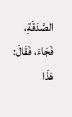الصَّدَقَةِ، فَجَاءَ، فَقَالَ: هَذَا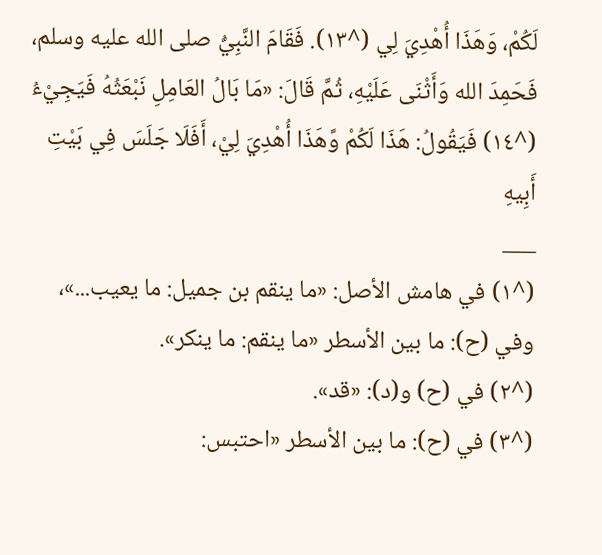لَكُمْ، وَهَذَا أُهْدِيَ لِي (^١٣). فَقَامَ النَّبِيُّ صلى الله عليه وسلم، فَحَمِدَ الله وَأَثْنَى عَلَيْهِ، ثُمَّ قَالَ: «مَا بَالُ العَامِلِ نَبْعَثُهُ فَيَجِيْءُ (^١٤) فَيَقُولُ: هَذَا لَكُمْ وًهَذَا أُهْدِيَ لِيْ، أَفَلَا جَلَسَ فِي بَيْتِ أَبِيهِ
___
(^١) في هامش الأصل: «ما ينقم بن جميل: ما يعيب...»، وفي (ح): ما بين الأسطر «ما ينقم: ما ينكر».
(^٢) في (ح) و(د): «قد».
(^٣) في (ح): ما بين الأسطر «احتبس: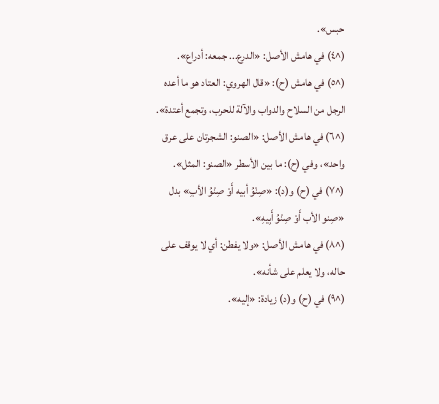حبس».
(^٤) في هامش الأصل: «الدرع... جمعه: أدراع».
(^٥) في هامش (ح): «قال الهروي: العتاد هو ما أعده الرجل من السلاح والدواب والآلة للحرب، وتجمع أعتدة».
(^٦) في هامش الأصل: «الصنو: الشجرتان على عرق واحد»، وفي (ح): ما بين الأسطر «الصنو: المثل».
(^٧) في (ح) و(د): «صِنْوُ أبيه أَوْ صِنْوُ الأبِ» بدل «صِنو الأب أَوْ صِنْوُ أَبِيهِ».
(^٨) في هامش الأصل: «ولا يفطن: أي لا يوقف على حاله، ولا يعلم على شأنه».
(^٩) في (ح) و(د) زيادة: «إليه».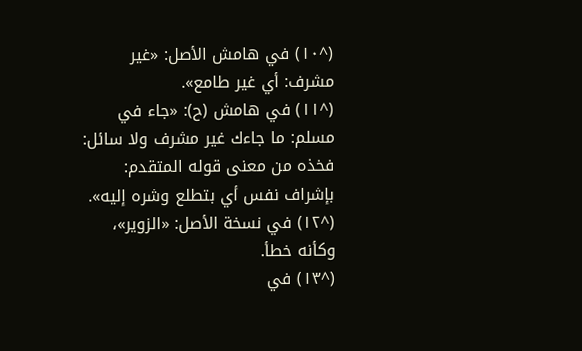(^١٠) في هامش الأصل: «غير مشرف: أي غير طامع».
(^١١) في هامش (ح): «جاء في مسلم: ما جاءك غير مشرف ولا سائل: فخذه من معنى قوله المتقدم: بإشراف نفس أي بتطلع وشره إليه».
(^١٢) في نسخة الأصل: «الزوير»، وكأنه خطأ.
(^١٣) في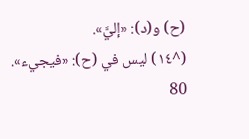(ح) و(د): «إليَّ».
(^١٤) ليس في (ح): «فيجيء».
80